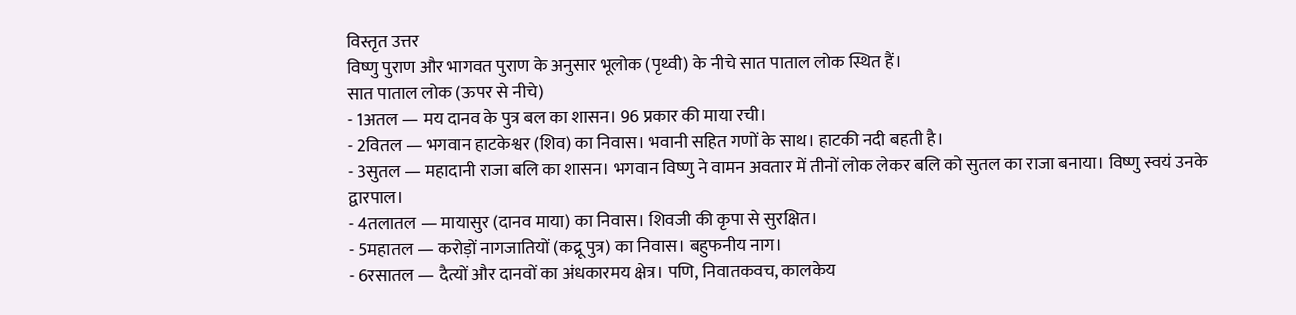विस्तृत उत्तर
विष्णु पुराण और भागवत पुराण के अनुसार भूलोक (पृथ्वी) के नीचे सात पाताल लोक स्थित हैं।
सात पाताल लोक (ऊपर से नीचे)
- 1अतल — मय दानव के पुत्र बल का शासन। 96 प्रकार की माया रची।
- 2वितल — भगवान हाटकेश्वर (शिव) का निवास। भवानी सहित गणों के साथ। हाटकी नदी बहती है।
- 3सुतल — महादानी राजा बलि का शासन। भगवान विष्णु ने वामन अवतार में तीनों लोक लेकर बलि को सुतल का राजा बनाया। विष्णु स्वयं उनके द्वारपाल।
- 4तलातल — मायासुर (दानव माया) का निवास। शिवजी की कृपा से सुरक्षित।
- 5महातल — करोड़ों नागजातियों (कद्रू पुत्र) का निवास। बहुफनीय नाग।
- 6रसातल — दैत्यों और दानवों का अंधकारमय क्षेत्र। पणि, निवातकवच, कालकेय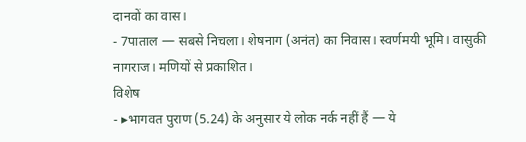दानवों का वास।
- 7पाताल — सबसे निचला। शेषनाग (अनंत) का निवास। स्वर्णमयी भूमि। वासुकी नागराज। मणियों से प्रकाशित।
विशेष
- ▸भागवत पुराण (5.24) के अनुसार ये लोक नर्क नहीं हैं — ये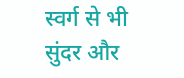स्वर्ग से भी सुंदर और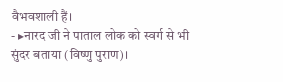वैभवशाली हैं।
- ▸नारद जी ने पाताल लोक को स्वर्ग से भी सुंदर बताया (विष्णु पुराण)।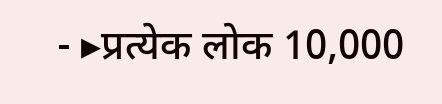- ▸प्रत्येक लोक 10,000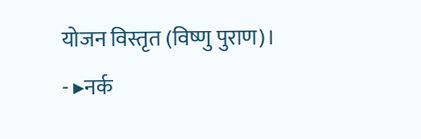योजन विस्तृत (विष्णु पुराण)।
- ▸नर्क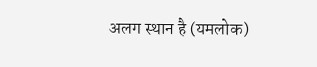अलग स्थान है (यमलोक)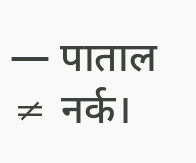— पाताल ≠ नर्क।